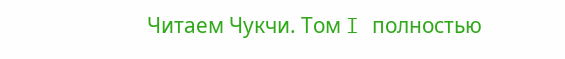Читаем Чукчи. Том I полностью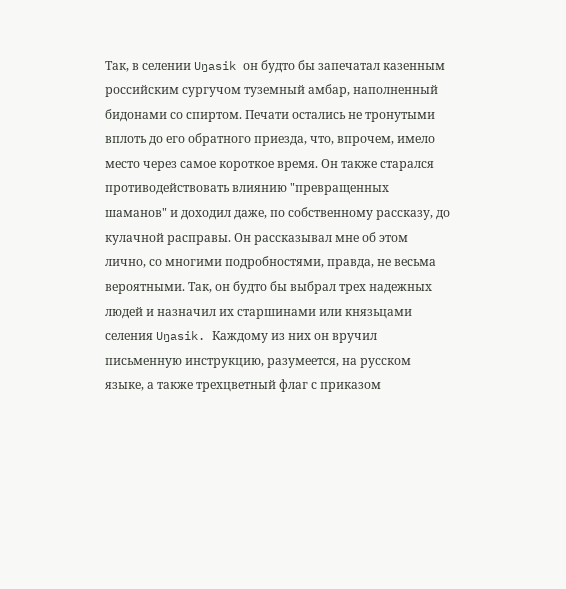Так, в селении Uŋasik он будто бы запечатал казенным российским сургучом туземный амбар, наполненный бидонами со спиртом. Печати остались не тронутыми вплоть до его обратного приезда, что, впрочем, имело место через самое короткое время. Он также старался противодействовать влиянию "превращенных шаманов" и доходил даже, по собственному рассказу, до кулачной расправы. Он рассказывал мне об этом лично, со многими подробностями, правда, не весьма вероятными. Так, он будто бы выбрал трех надежных людей и назначил их старшинами или князьцами селения Uŋasik. Каждому из них он вручил письменную инструкцию, разумеется, на русском языке, а также трехцветный флаг с приказом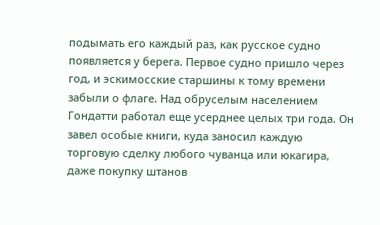подымать его каждый раз, как русское судно появляется у берега. Первое судно пришло через год, и эскимосские старшины к тому времени забыли о флаге. Над обруселым населением Гондатти работал еще усерднее целых три года. Он завел особые книги, куда заносил каждую торговую сделку любого чуванца или юкагира, даже покупку штанов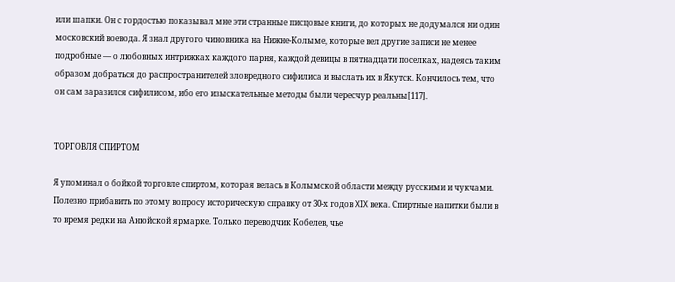или шапки. Он с гордостью показывал мне эти странные писцовые книги, до которых не додумался ни один московский воевода. Я знал другого чиновника на Нижне-Колыме, которые вел другие записи не менее подробные — о любовных интрижках каждого парня, каждой девицы в пятнадцати поселках, надеясь таким образом добраться до распространителей зловредного сифилиса и выслать их в Якутск. Кончилось тем, что он сам заразился сифилисом, ибо его изыскательные методы были чересчур реальны[117].


ТОРГОВЛЯ СПИРТОМ

Я упоминал о бойкой торговле спиртом, которая велась в Колымской области между русскими и чукчами. Полезно прибавить по этому вопросу историческую справку от 30-х годов XIX века. Спиртные напитки были в то время редки на Анюйской ярмарке. Только переводчик Кобелев, чье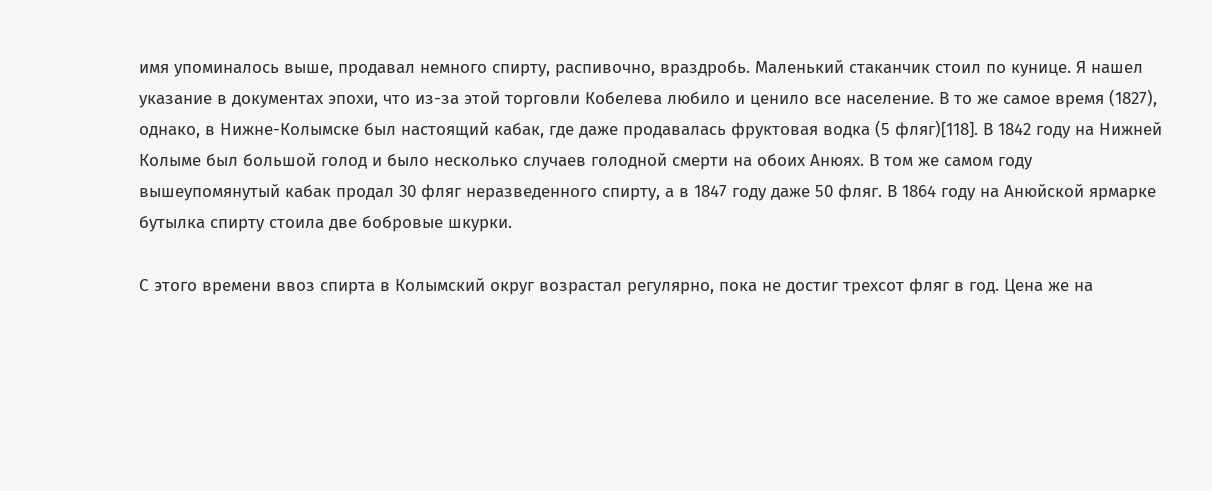имя упоминалось выше, продавал немного спирту, распивочно, враздробь. Маленький стаканчик стоил по кунице. Я нашел указание в документах эпохи, что из-за этой торговли Кобелева любило и ценило все население. В то же самое время (1827), однако, в Нижне-Колымске был настоящий кабак, где даже продавалась фруктовая водка (5 фляг)[118]. В 1842 году на Нижней Колыме был большой голод и было несколько случаев голодной смерти на обоих Анюях. В том же самом году вышеупомянутый кабак продал 30 фляг неразведенного спирту, а в 1847 году даже 50 фляг. В 1864 году на Анюйской ярмарке бутылка спирту стоила две бобровые шкурки.

С этого времени ввоз спирта в Колымский округ возрастал регулярно, пока не достиг трехсот фляг в год. Цена же на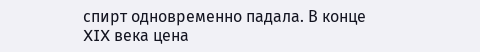спирт одновременно падала. В конце XIX века цена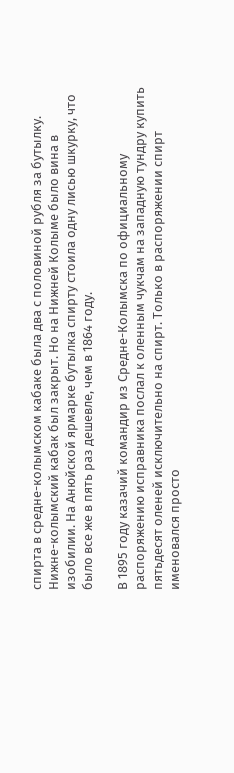спирта в средне-колымском кабаке была два с половиной рубля за бутылку. Нижне-колымский кабак был закрыт. Но на Нижней Колыме было вина в изобилии. На Анюйской ярмарке бутылка спирту стоила одну лисью шкурку, что было все же в пять раз дешевле, чем в 1864 году.

В 1895 году казачий командир из Средне-Колымска по официальному распоряжению исправника послал к оленным чукчам на западную тундру купить пятьдесят оленей исключительно на спирт. Только в распоряжении спирт именовался просто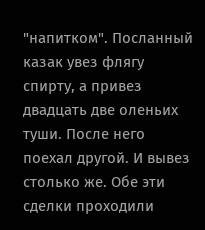"напитком". Посланный казак увез флягу спирту, а привез двадцать две оленьих туши. После него поехал другой. И вывез столько же. Обе эти сделки проходили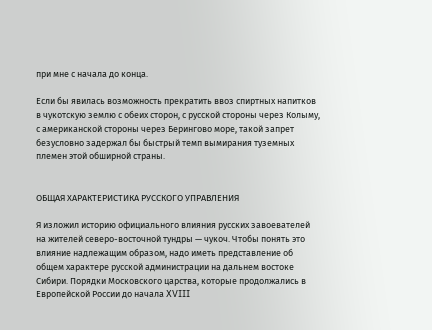при мне с начала до конца.

Если бы явилась возможность прекратить ввоз спиртных напитков в чукотскую землю с обеих сторон, с русской стороны через Колыму, с американской стороны через Берингово море, такой запрет безусловно задержал бы быстрый темп вымирания туземных племен этой обширной страны.


ОБЩАЯ ХАРАКТЕРИСТИКА РУССКОГО УПРАВЛЕНИЯ

Я изложил историю официального влияния русских завоевателей на жителей северо-восточной тундры — чукоч. Чтобы понять это влияние надлежащим образом, надо иметь представление об общем характере русской администрации на дальнем востоке Сибири. Порядки Московского царства, которые продолжались в Европейской России до начала XVIII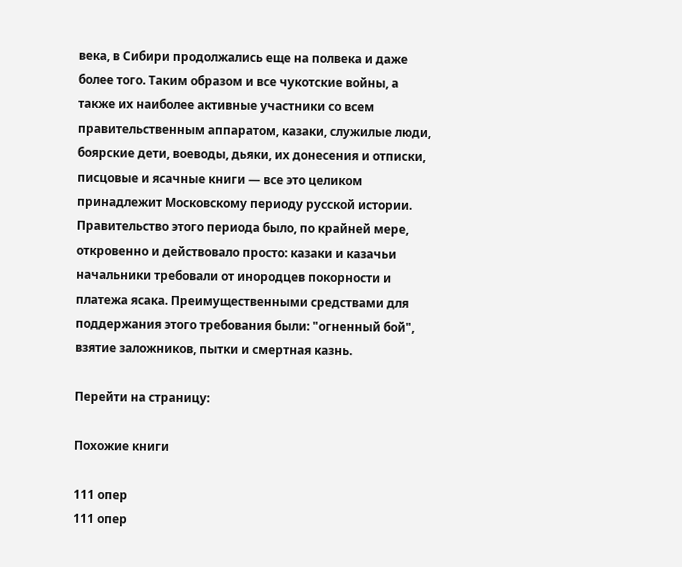века, в Сибири продолжались еще на полвека и даже более того. Таким образом и все чукотские войны, а также их наиболее активные участники со всем правительственным аппаратом, казаки, служилые люди, боярские дети, воеводы, дьяки, их донесения и отписки, писцовые и ясачные книги — все это целиком принадлежит Московскому периоду русской истории. Правительство этого периода было, по крайней мере, откровенно и действовало просто: казаки и казачьи начальники требовали от инородцев покорности и платежа ясака. Преимущественными средствами для поддержания этого требования были: "огненный бой", взятие заложников, пытки и смертная казнь.

Перейти на страницу:

Похожие книги

111 опер
111 опер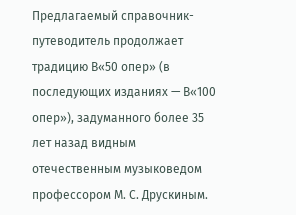Предлагаемый справочник-путеводитель продолжает традицию В«50 опер» (в последующих изданиях — В«100 опер»), задуманного более 35 лет назад видным отечественным музыковедом профессором М. С. Друскиным.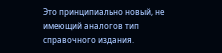Это принципиально новый, не имеющий аналогов тип справочного издания.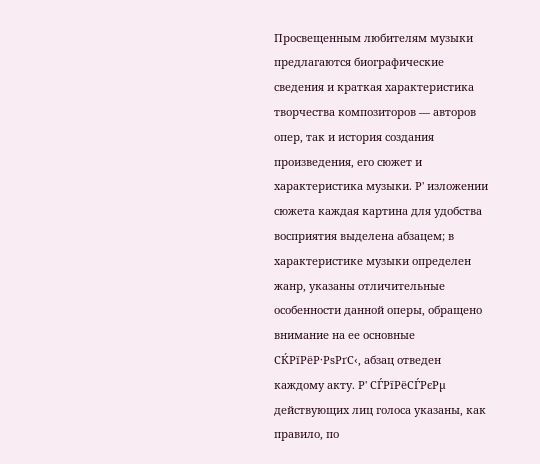Просвещенным любителям музыки предлагаются биографические сведения и краткая характеристика творчества композиторов — авторов опер, так и история создания произведения, его сюжет и характеристика музыки. Р' изложении сюжета каждая картина для удобства восприятия выделена абзацем; в характеристике музыки определен жанр, указаны отличительные особенности данной оперы, обращено внимание на ее основные СЌРїРёР·РѕРґС‹, абзац отведен каждому акту. Р' СЃРїРёСЃРєРµ действующих лиц голоса указаны, как правило, по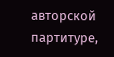авторской партитуре,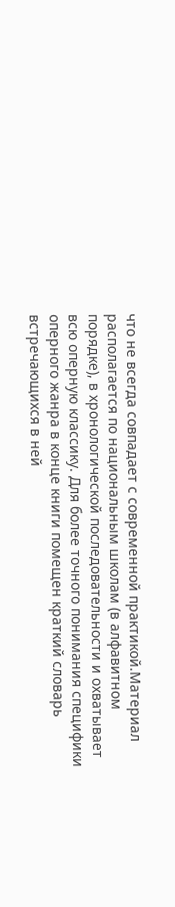что не всегда совпадает с современной практикой.Материал располагается по национальным школам (в алфавитном порядке), в хронологической последовательности и охватывает всю оперную классику. Для более точного понимания специфики оперного жанра в конце книги помещен краткий словарь встречающихся в ней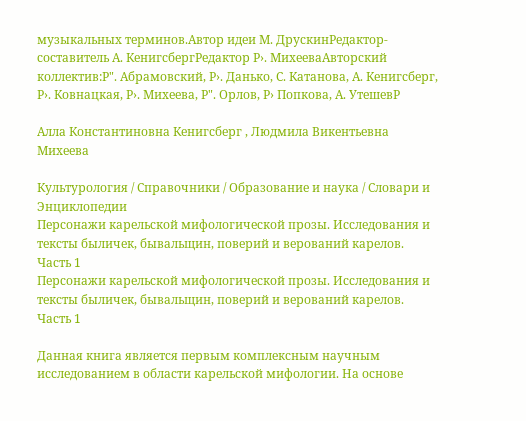музыкальных терминов.Автор идеи М. ДрускинРедактор-составитель А. КенигсбергРедактор Р›. МихееваАвторский коллектив:Р". Абрамовский, Р›. Данько, С. Катанова, А. Кенигсберг, Р›. Ковнацкая, Р›. Михеева, Р". Орлов, Р› Попкова, А. УтешевР

Алла Константиновна Кенигсберг , Людмила Викентьевна Михеева

Культурология / Справочники / Образование и наука / Словари и Энциклопедии
Персонажи карельской мифологической прозы. Исследования и тексты быличек, бывальщин, поверий и верований карелов. Часть 1
Персонажи карельской мифологической прозы. Исследования и тексты быличек, бывальщин, поверий и верований карелов. Часть 1

Данная книга является первым комплексным научным исследованием в области карельской мифологии. На основе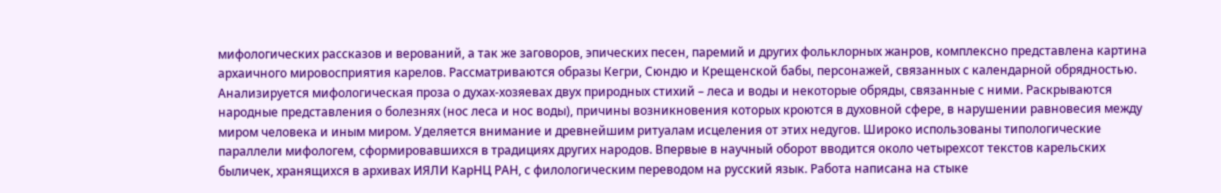мифологических рассказов и верований, а так же заговоров, эпических песен, паремий и других фольклорных жанров, комплексно представлена картина архаичного мировосприятия карелов. Рассматриваются образы Кегри, Сюндю и Крещенской бабы, персонажей, связанных с календарной обрядностью. Анализируется мифологическая проза о духах-хозяевах двух природных стихий – леса и воды и некоторые обряды, связанные с ними. Раскрываются народные представления о болезнях (нос леса и нос воды), причины возникновения которых кроются в духовной сфере, в нарушении равновесия между миром человека и иным миром. Уделяется внимание и древнейшим ритуалам исцеления от этих недугов. Широко использованы типологические параллели мифологем, сформировавшихся в традициях других народов. Впервые в научный оборот вводится около четырехсот текстов карельских быличек, хранящихся в архивах ИЯЛИ КарНЦ РАН, с филологическим переводом на русский язык. Работа написана на стыке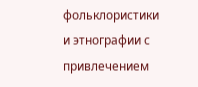фольклористики и этнографии с привлечением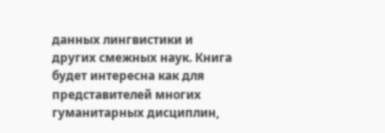данных лингвистики и других смежных наук. Книга будет интересна как для представителей многих гуманитарных дисциплин,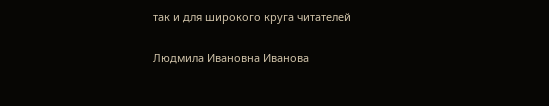так и для широкого круга читателей

Людмила Ивановна Иванова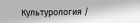Культурология /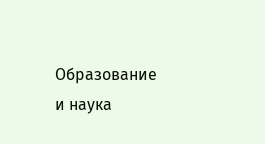Образование и наука